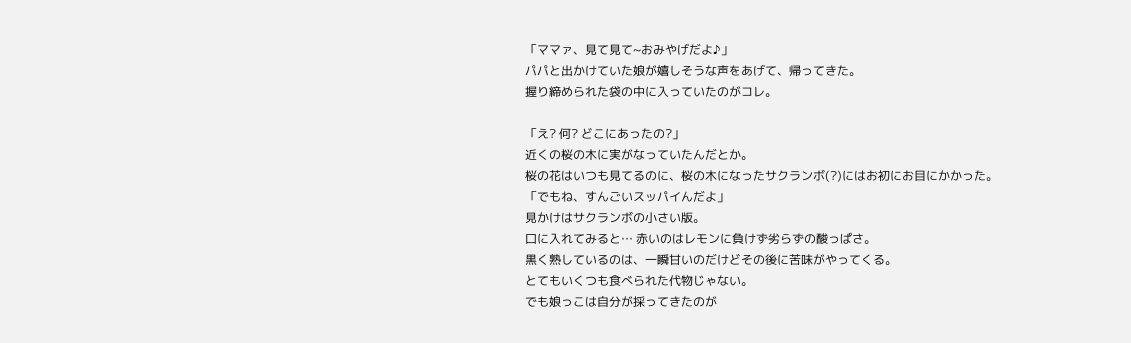「ママァ、見て見て~おみやげだよ♪」
パパと出かけていた娘が嬉しそうな声をあげて、帰ってきた。
握り締められた袋の中に入っていたのがコレ。

「え? 何? どこにあったの?」
近くの桜の木に実がなっていたんだとか。
桜の花はいつも見てるのに、桜の木になったサクランボ(?)にはお初にお目にかかった。
「でもね、すんごいスッパイんだよ」
見かけはサクランボの小さい版。
口に入れてみると… 赤いのはレモンに負けず劣らずの酸っぱさ。
黒く熟しているのは、一瞬甘いのだけどその後に苦味がやってくる。
とてもいくつも食べられた代物じゃない。
でも娘っこは自分が採ってきたのが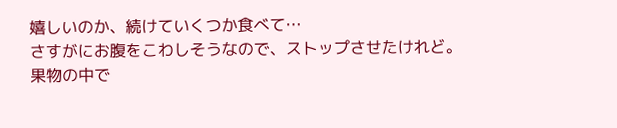嬉しいのか、続けていくつか食べて…
さすがにお腹をこわしそうなので、ストップさせたけれど。
果物の中で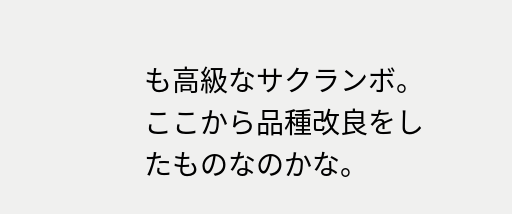も高級なサクランボ。ここから品種改良をしたものなのかな。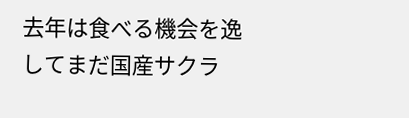去年は食べる機会を逸してまだ国産サクラ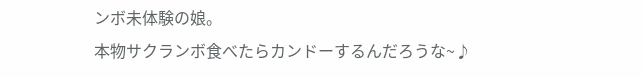ンボ未体験の娘。
本物サクランボ食べたらカンドーするんだろうな~♪